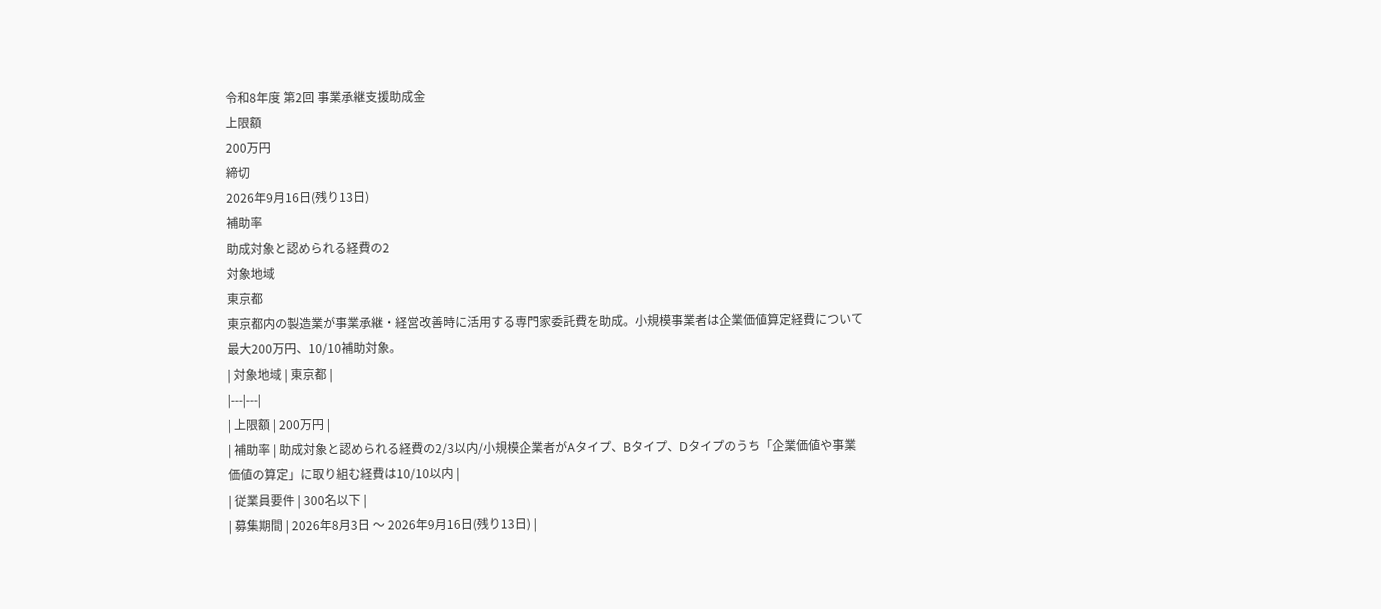令和8年度 第2回 事業承継支援助成金
上限額
200万円
締切
2026年9月16日(残り13日)
補助率
助成対象と認められる経費の2
対象地域
東京都
東京都内の製造業が事業承継・経営改善時に活用する専門家委託費を助成。小規模事業者は企業価値算定経費について最大200万円、10/10補助対象。
| 対象地域 | 東京都 |
|---|---|
| 上限額 | 200万円 |
| 補助率 | 助成対象と認められる経費の2/3以内/小規模企業者がAタイプ、Bタイプ、Dタイプのうち「企業価値や事業価値の算定」に取り組む経費は10/10以内 |
| 従業員要件 | 300名以下 |
| 募集期間 | 2026年8月3日 〜 2026年9月16日(残り13日) |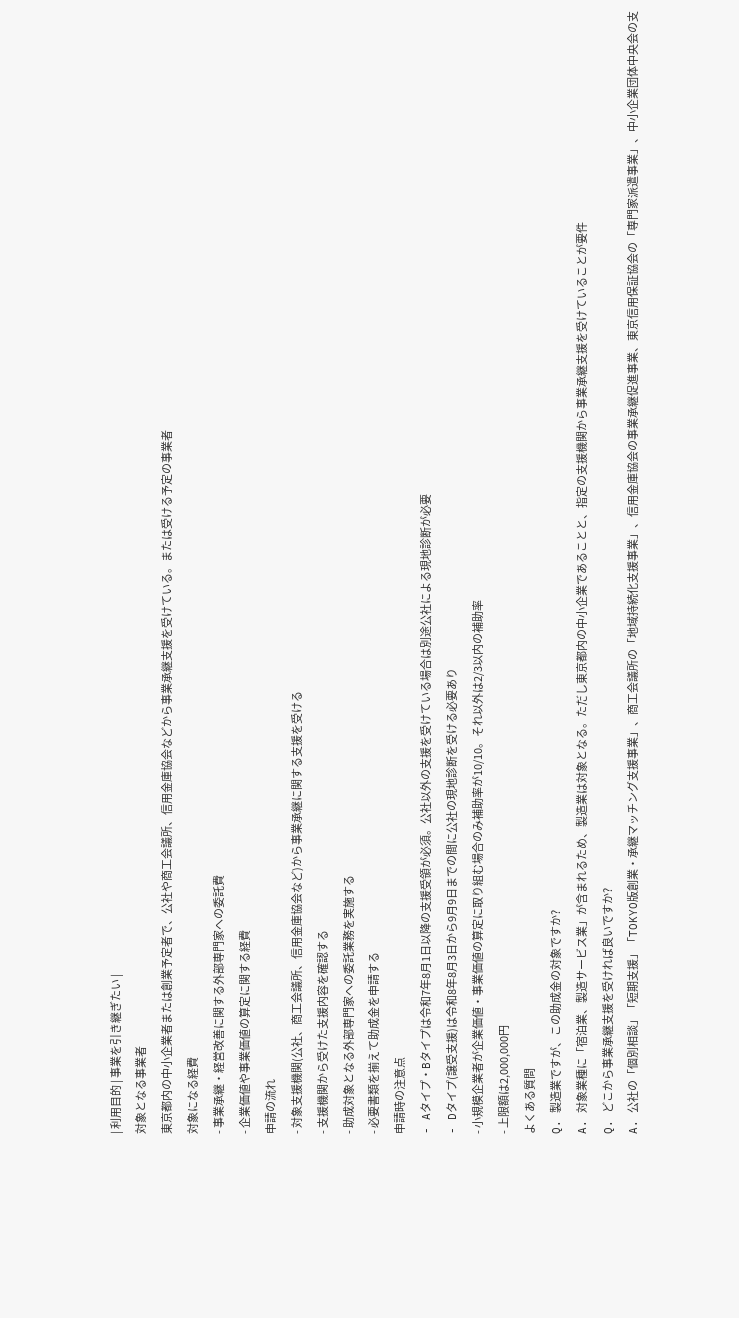| 利用目的 | 事業を引き継ぎたい |
対象となる事業者
東京都内の中小企業者または創業予定者で、公社や商工会議所、信用金庫協会などから事業承継支援を受けている。または受ける予定の事業者
対象になる経費
- 事業承継・経営改善に関する外部専門家への委託費
- 企業価値や事業価値の算定に関する経費
申請の流れ
- 対象支援機関(公社、商工会議所、信用金庫協会など)から事業承継に関する支援を受ける
- 支援機関から受けた支援内容を確認する
- 助成対象となる外部専門家への委託業務を実施する
- 必要書類を揃えて助成金を申請する
申請時の注意点
- Aタイプ・Bタイプは令和7年8月1日以降の支援受領が必須。公社以外の支援を受けている場合は別途公社による現地診断が必要
- Dタイプ(譲受支援)は令和8年8月3日から9月9日までの間に公社の現地診断を受ける必要あり
- 小規模企業者が企業価値・事業価値の算定に取り組む場合のみ補助率が10/10。それ以外は2/3以内の補助率
- 上限額は2,000,000円
よくある質問
Q. 製造業ですが、この助成金の対象ですか?
A. 対象業種に「宿泊業、製造サービス業」が含まれるため、製造業は対象となる。ただし東京都内の中小企業であることと、指定の支援機関から事業承継支援を受けていることが要件
Q. どこから事業承継支援を受ければ良いですか?
A. 公社の「個別相談」「短期支援」「TOKYO版創業・承継マッチング支援事業」、商工会議所の「地域持続化支援事業」、信用金庫協会の事業承継促進事業、東京信用保証協会の「専門家派遣事業」、中小企業団体中央会の支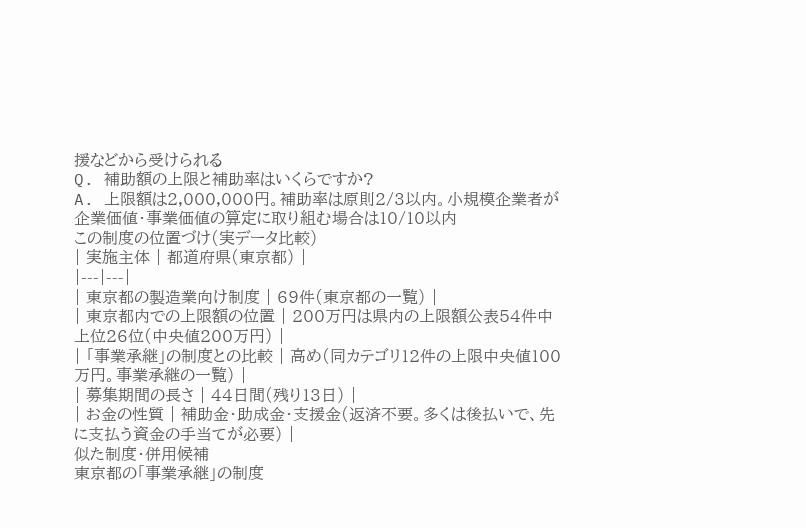援などから受けられる
Q. 補助額の上限と補助率はいくらですか?
A. 上限額は2,000,000円。補助率は原則2/3以内。小規模企業者が企業価値・事業価値の算定に取り組む場合は10/10以内
この制度の位置づけ(実データ比較)
| 実施主体 | 都道府県(東京都) |
|---|---|
| 東京都の製造業向け制度 | 69件(東京都の一覧) |
| 東京都内での上限額の位置 | 200万円は県内の上限額公表54件中上位26位(中央値200万円) |
| 「事業承継」の制度との比較 | 高め(同カテゴリ12件の上限中央値100万円。事業承継の一覧) |
| 募集期間の長さ | 44日間(残り13日) |
| お金の性質 | 補助金・助成金・支援金(返済不要。多くは後払いで、先に支払う資金の手当てが必要) |
似た制度・併用候補
東京都の「事業承継」の制度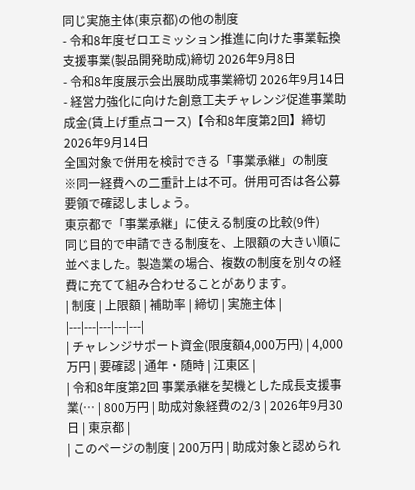同じ実施主体(東京都)の他の制度
- 令和8年度ゼロエミッション推進に向けた事業転換支援事業(製品開発助成)締切 2026年9月8日
- 令和8年度展示会出展助成事業締切 2026年9月14日
- 経営力強化に向けた創意工夫チャレンジ促進事業助成金(賃上げ重点コース)【令和8年度第2回】締切 2026年9月14日
全国対象で併用を検討できる「事業承継」の制度
※同一経費への二重計上は不可。併用可否は各公募要領で確認しましょう。
東京都で「事業承継」に使える制度の比較(9件)
同じ目的で申請できる制度を、上限額の大きい順に並べました。製造業の場合、複数の制度を別々の経費に充てて組み合わせることがあります。
| 制度 | 上限額 | 補助率 | 締切 | 実施主体 |
|---|---|---|---|---|
| チャレンジサポート資金(限度額4,000万円) | 4,000万円 | 要確認 | 通年・随時 | 江東区 |
| 令和8年度第2回 事業承継を契機とした成長支援事業(… | 800万円 | 助成対象経費の2/3 | 2026年9月30日 | 東京都 |
| このページの制度 | 200万円 | 助成対象と認められ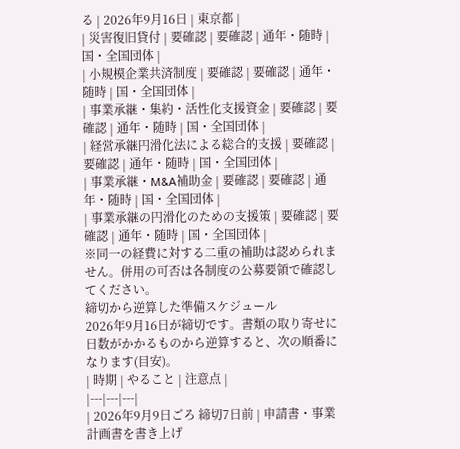る | 2026年9月16日 | 東京都 |
| 災害復旧貸付 | 要確認 | 要確認 | 通年・随時 | 国・全国団体 |
| 小規模企業共済制度 | 要確認 | 要確認 | 通年・随時 | 国・全国団体 |
| 事業承継・集約・活性化支援資金 | 要確認 | 要確認 | 通年・随時 | 国・全国団体 |
| 経営承継円滑化法による総合的支援 | 要確認 | 要確認 | 通年・随時 | 国・全国団体 |
| 事業承継・M&A補助金 | 要確認 | 要確認 | 通年・随時 | 国・全国団体 |
| 事業承継の円滑化のための支援策 | 要確認 | 要確認 | 通年・随時 | 国・全国団体 |
※同一の経費に対する二重の補助は認められません。併用の可否は各制度の公募要領で確認してください。
締切から逆算した準備スケジュール
2026年9月16日が締切です。書類の取り寄せに日数がかかるものから逆算すると、次の順番になります(目安)。
| 時期 | やること | 注意点 |
|---|---|---|
| 2026年9月9日ごろ 締切7日前 | 申請書・事業計画書を書き上げ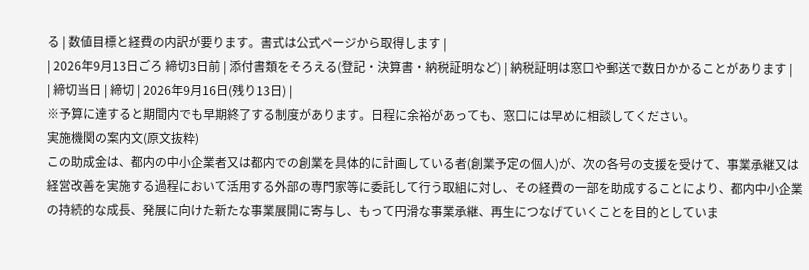る | 数値目標と経費の内訳が要ります。書式は公式ページから取得します |
| 2026年9月13日ごろ 締切3日前 | 添付書類をそろえる(登記・決算書・納税証明など) | 納税証明は窓口や郵送で数日かかることがあります |
| 締切当日 | 締切 | 2026年9月16日(残り13日) |
※予算に達すると期間内でも早期終了する制度があります。日程に余裕があっても、窓口には早めに相談してください。
実施機関の案内文(原文抜粋)
この助成金は、都内の中小企業者又は都内での創業を具体的に計画している者(創業予定の個人)が、次の各号の支援を受けて、事業承継又は経営改善を実施する過程において活用する外部の専門家等に委託して行う取組に対し、その経費の一部を助成することにより、都内中小企業の持続的な成長、発展に向けた新たな事業展開に寄与し、もって円滑な事業承継、再生につなげていくことを目的としていま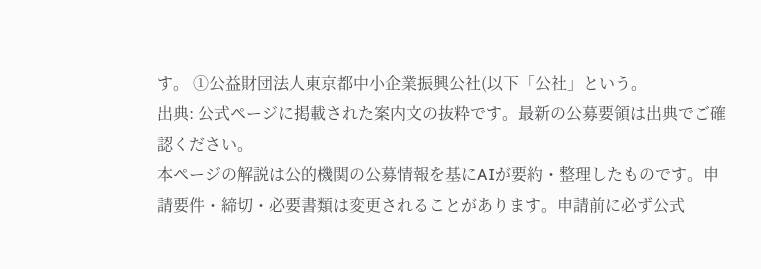す。 ①公益財団法人東京都中小企業振興公社(以下「公社」という。
出典: 公式ページに掲載された案内文の抜粋です。最新の公募要領は出典でご確認ください。
本ページの解説は公的機関の公募情報を基にAIが要約・整理したものです。申請要件・締切・必要書類は変更されることがあります。申請前に必ず公式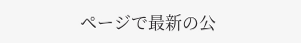ページで最新の公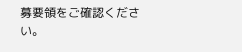募要領をご確認ください。